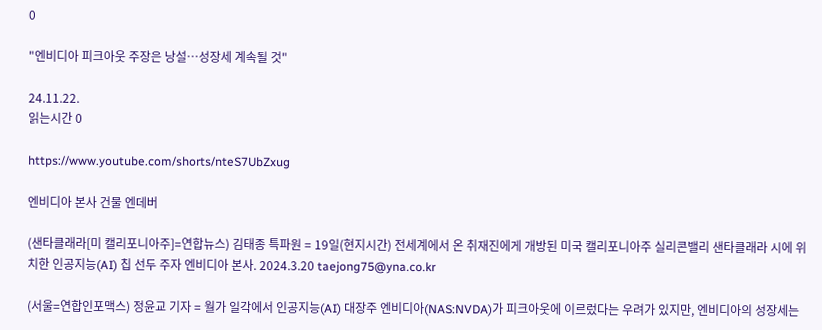0

"엔비디아 피크아웃 주장은 낭설…성장세 계속될 것"

24.11.22.
읽는시간 0

https://www.youtube.com/shorts/nteS7UbZxug

엔비디아 본사 건물 엔데버

(샌타클래라[미 캘리포니아주]=연합뉴스) 김태종 특파원 = 19일(현지시간) 전세계에서 온 취재진에게 개방된 미국 캘리포니아주 실리콘밸리 샌타클래라 시에 위치한 인공지능(AI) 칩 선두 주자 엔비디아 본사. 2024.3.20 taejong75@yna.co.kr

(서울=연합인포맥스) 정윤교 기자 = 월가 일각에서 인공지능(AI) 대장주 엔비디아(NAS:NVDA)가 피크아웃에 이르렀다는 우려가 있지만, 엔비디아의 성장세는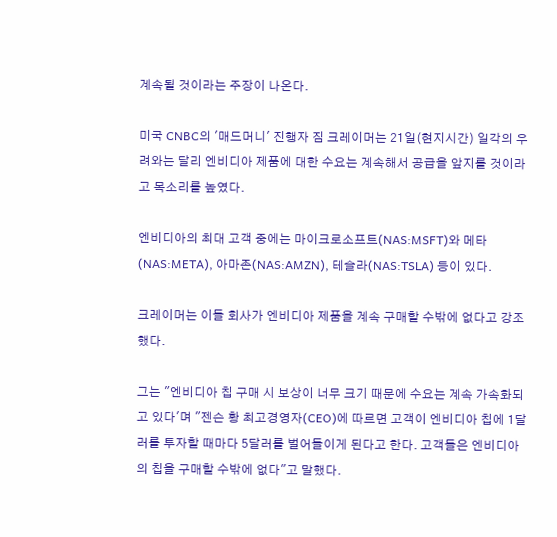계속될 것이라는 주장이 나온다.

미국 CNBC의 '매드머니' 진행자 짐 크레이머는 21일(현지시간) 일각의 우려와는 달리 엔비디아 제품에 대한 수요는 계속해서 공급을 앞지를 것이라고 목소리를 높였다.

엔비디아의 최대 고객 중에는 마이크로소프트(NAS:MSFT)와 메타(NAS:META), 아마존(NAS:AMZN), 테슬라(NAS:TSLA) 등이 있다.

크레이머는 이들 회사가 엔비디아 제품을 계속 구매할 수밖에 없다고 강조했다.

그는 "엔비디아 칩 구매 시 보상이 너무 크기 때문에 수요는 계속 가속화되고 있다'며 "젠슨 황 최고경영자(CEO)에 따르면 고객이 엔비디아 칩에 1달러를 투자할 때마다 5달러를 벌어들이게 된다고 한다. 고객들은 엔비디아의 칩을 구매할 수밖에 없다"고 말했다.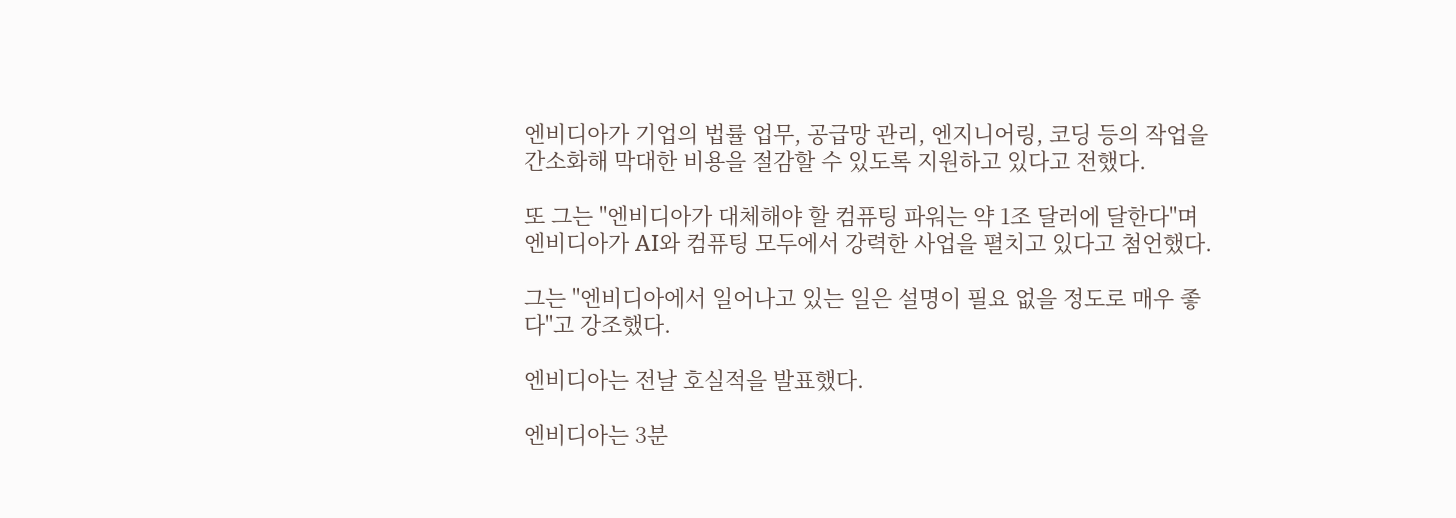엔비디아가 기업의 법률 업무, 공급망 관리, 엔지니어링, 코딩 등의 작업을 간소화해 막대한 비용을 절감할 수 있도록 지원하고 있다고 전했다.

또 그는 "엔비디아가 대체해야 할 컴퓨팅 파워는 약 1조 달러에 달한다"며 엔비디아가 AI와 컴퓨팅 모두에서 강력한 사업을 펼치고 있다고 첨언했다.

그는 "엔비디아에서 일어나고 있는 일은 설명이 필요 없을 정도로 매우 좋다"고 강조했다.

엔비디아는 전날 호실적을 발표했다.

엔비디아는 3분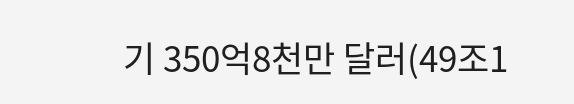기 350억8천만 달러(49조1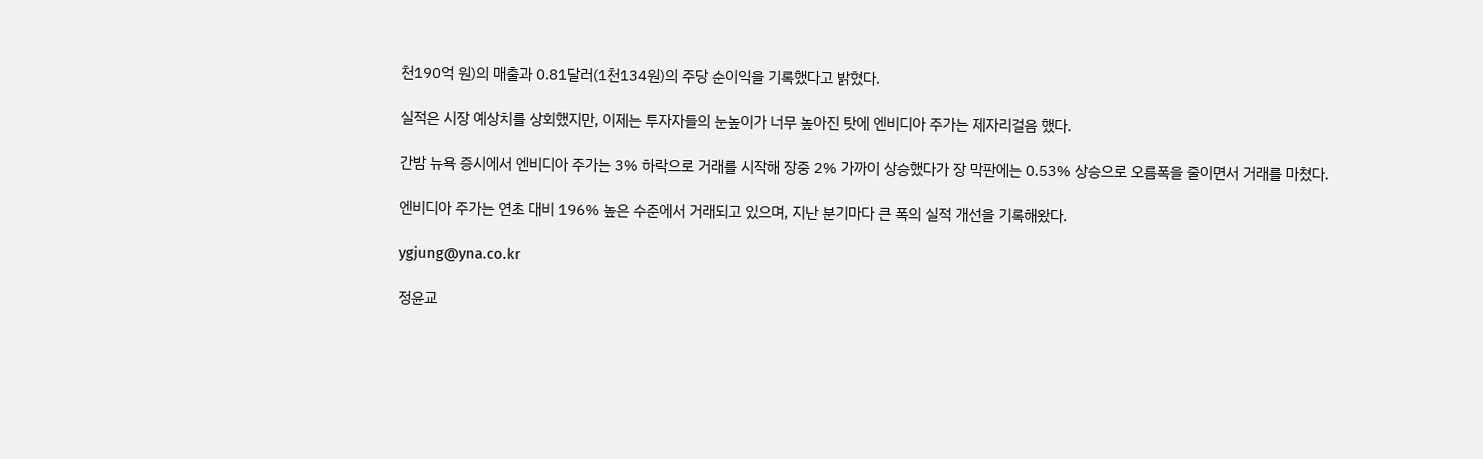천190억 원)의 매출과 0.81달러(1천134원)의 주당 순이익을 기록했다고 밝혔다.

실적은 시장 예상치를 상회했지만, 이제는 투자자들의 눈높이가 너무 높아진 탓에 엔비디아 주가는 제자리걸음 했다.

간밤 뉴욕 증시에서 엔비디아 주가는 3% 하락으로 거래를 시작해 장중 2% 가까이 상승했다가 장 막판에는 0.53% 상승으로 오름폭을 줄이면서 거래를 마쳤다.

엔비디아 주가는 연초 대비 196% 높은 수준에서 거래되고 있으며, 지난 분기마다 큰 폭의 실적 개선을 기록해왔다.

ygjung@yna.co.kr

정윤교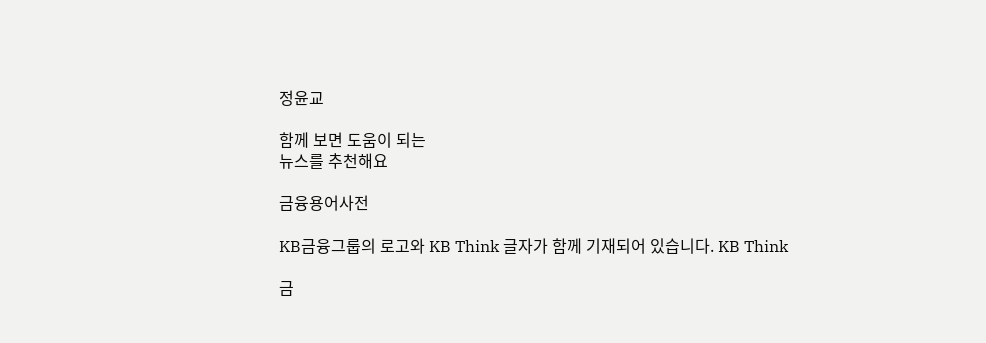정윤교

함께 보면 도움이 되는
뉴스를 추천해요

금융용어사전

KB금융그룹의 로고와 KB Think 글자가 함께 기재되어 있습니다. KB Think

금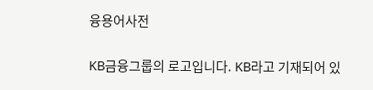융용어사전

KB금융그룹의 로고입니다. KB라고 기재되어 있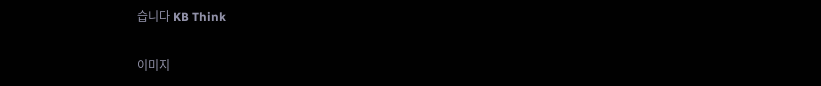습니다 KB Think

이미지